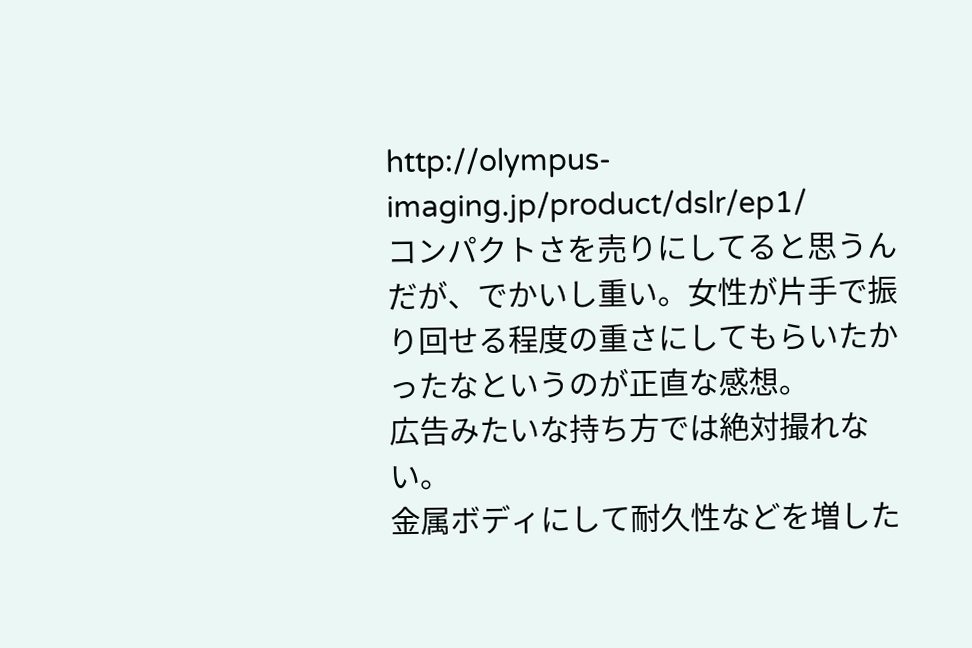http://olympus-imaging.jp/product/dslr/ep1/
コンパクトさを売りにしてると思うんだが、でかいし重い。女性が片手で振り回せる程度の重さにしてもらいたかったなというのが正直な感想。
広告みたいな持ち方では絶対撮れない。
金属ボディにして耐久性などを増した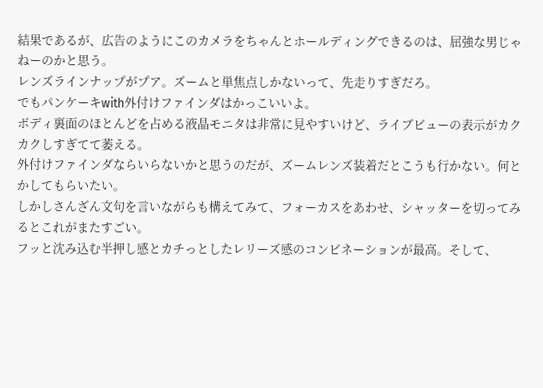結果であるが、広告のようにこのカメラをちゃんとホールディングできるのは、屈強な男じゃねーのかと思う。
レンズラインナップがプア。ズームと単焦点しかないって、先走りすぎだろ。
でもパンケーキwith外付けファインダはかっこいいよ。
ボディ裏面のほとんどを占める液晶モニタは非常に見やすいけど、ライブビューの表示がカクカクしすぎてて萎える。
外付けファインダならいらないかと思うのだが、ズームレンズ装着だとこうも行かない。何とかしてもらいたい。
しかしさんざん文句を言いながらも構えてみて、フォーカスをあわせ、シャッターを切ってみるとこれがまたすごい。
フッと沈み込む半押し感とカチっとしたレリーズ感のコンビネーションが最高。そして、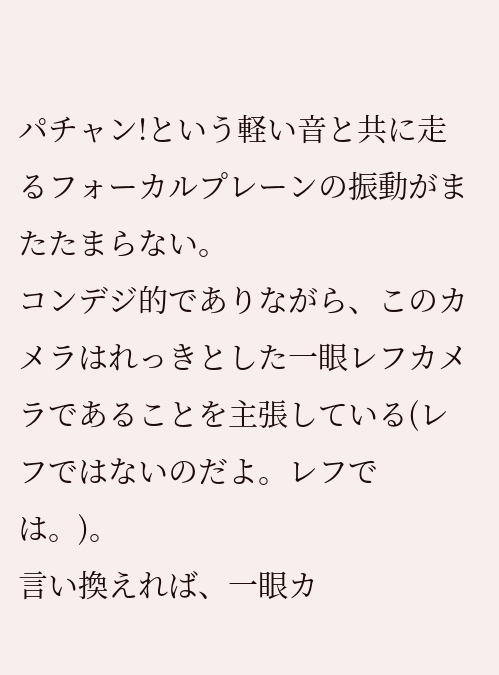パチャン!という軽い音と共に走るフォーカルプレーンの振動がまたたまらない。
コンデジ的でありながら、このカメラはれっきとした一眼レフカメラであることを主張している(レフではないのだよ。レフでは。)。
言い換えれば、一眼カ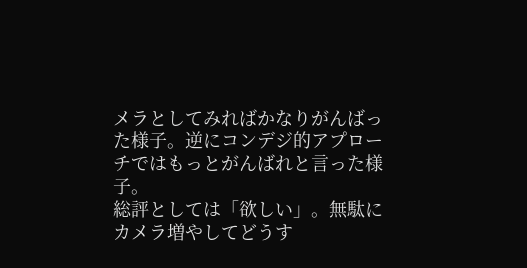メラとしてみればかなりがんばった様子。逆にコンデジ的アプローチではもっとがんばれと言った様子。
総評としては「欲しい」。無駄にカメラ増やしてどうす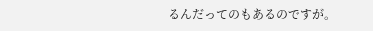るんだってのもあるのですが。